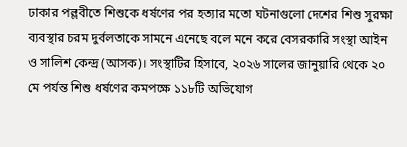ঢাকার পল্লবীতে শিশুকে ধর্ষণের পর হত্যার মতো ঘটনাগুলো দেশের শিশু সুরক্ষা ব্যবস্থার চরম দুর্বলতাকে সামনে এনেছে বলে মনে করে বেসরকারি সংস্থা আইন ও সালিশ কেন্দ্র (আসক)। সংস্থাটির হিসাবে, ২০২৬ সালের জানুয়ারি থেকে ২০ মে পর্যন্ত শিশু ধর্ষণের কমপক্ষে ১১৮টি অভিযোগ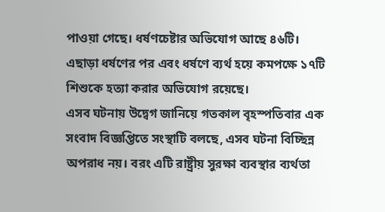পাওয়া গেছে। ধর্ষণচেষ্টার অভিযোগ আছে ৪৬টি। এছাড়া ধর্ষণের পর এবং ধর্ষণে ব্যর্থ হয়ে কমপক্ষে ১৭টি শিশুকে হত্যা করার অভিযোগ রয়েছে।
এসব ঘটনায় উদ্বেগ জানিয়ে গতকাল বৃহস্পতিবার এক সংবাদ বিজ্ঞপ্তিতে সংস্থাটি বলছে, এসব ঘটনা বিচ্ছিন্ন অপরাধ নয়। বরং এটি রাষ্ট্রীয় সুরক্ষা ব্যবস্থার ব্যর্থতা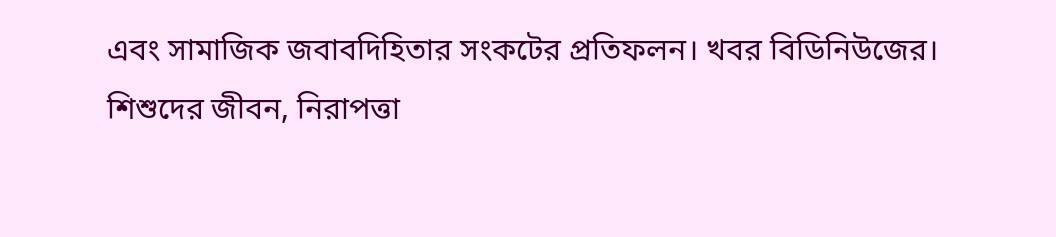এবং সামাজিক জবাবদিহিতার সংকটের প্রতিফলন। খবর বিডিনিউজের।
শিশুদের জীবন, নিরাপত্তা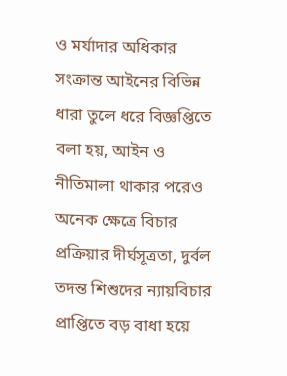ও মর্যাদার অধিকার সংক্রান্ত আইনের বিভিন্ন ধারা তুলে ধরে বিজ্ঞপ্তিতে বলা হয়, আইন ও নীতিমালা থাকার পরেও অনেক ক্ষেত্রে বিচার প্রক্রিয়ার দীর্ঘসূত্রতা, দুর্বল তদন্ত শিশুদের ন্যায়বিচার প্রাপ্তিতে বড় বাধা হয়ে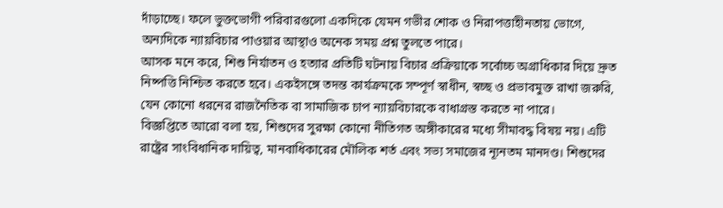দাঁড়াচ্ছে। ফলে ভুক্তভোগী পরিবারগুলো একদিকে যেমন গভীর শোক ও নিরাপত্তাহীনতায় ভোগে, অন্যদিকে ন্যায়বিচার পাওয়ার আস্থাও অনেক সময় প্রশ্ন তুলতে পারে।
আসক মনে করে, শিশু নির্যাতন ও হত্যার প্রতিটি ঘটনায় বিচার প্রক্রিয়াকে সর্বোচ্চ অগ্রাধিকার দিয়ে দ্রুত নিষ্পত্তি নিশ্চিত করতে হবে। একইসঙ্গে তদন্ত কার্যক্রমকে সম্পূর্ণ স্বাধীন, স্বচ্ছ ও প্রভাবমুক্ত রাখা জরুরি, যেন কোনো ধরনের রাজনৈতিক বা সামাজিক চাপ ন্যায়বিচারকে বাধাগ্রস্ত করতে না পারে।
বিজ্ঞপ্তিতে আরো বলা হয়, শিশুদের সুরক্ষা কোনো নীতিগত অঙ্গীকারের মধ্যে সীমাবদ্ধ বিষয় নয়। এটি রাষ্ট্রের সাংবিধানিক দায়িত্ব, মানবাধিকারের মৌলিক শর্ত এবং সভ্য সমাজের ন্যূনতম মানদণ্ড। শিশুদের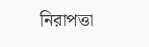নিরাপত্তা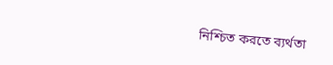নিশ্চিত করতে ব্যর্থতা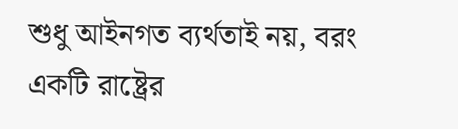শুধু আইনগত ব্যর্থতাই নয়, বরং একটি রাষ্ট্রের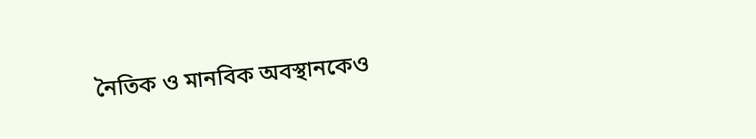নৈতিক ও মানবিক অবস্থানকেও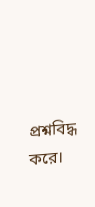প্রশ্নবিদ্ধ করে।